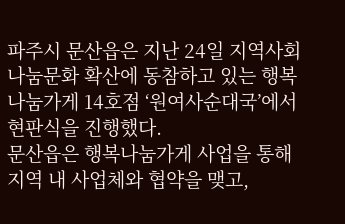파주시 문산읍은 지난 24일 지역사회 나눔문화 확산에 동참하고 있는 행복나눔가게 14호점 ‘원여사순대국’에서 현판식을 진행했다.
문산읍은 행복나눔가게 사업을 통해 지역 내 사업체와 협약을 맺고,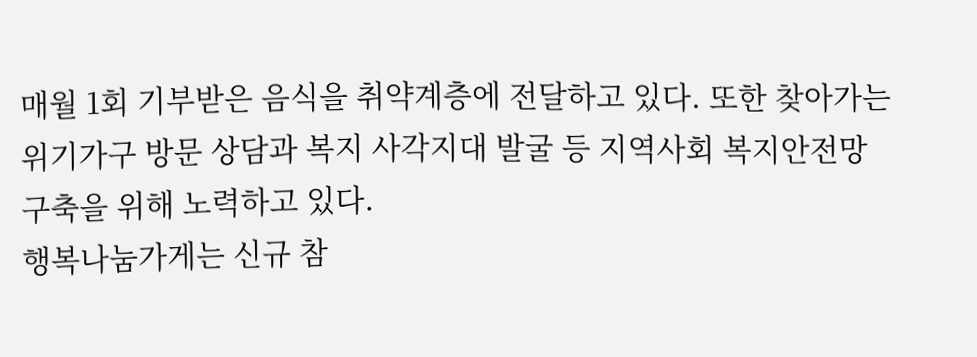매월 1회 기부받은 음식을 취약계층에 전달하고 있다. 또한 찾아가는 위기가구 방문 상담과 복지 사각지대 발굴 등 지역사회 복지안전망 구축을 위해 노력하고 있다.
행복나눔가게는 신규 참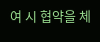여 시 협약을 체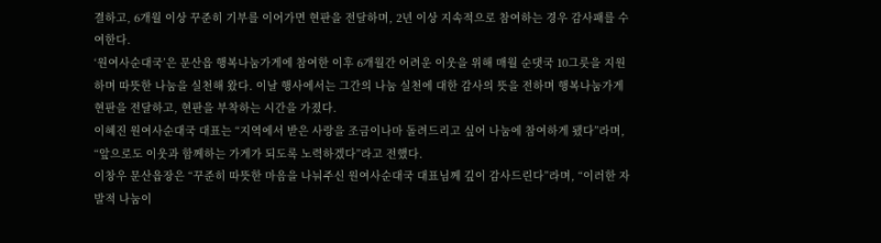결하고, 6개월 이상 꾸준히 기부를 이어가면 현판을 전달하며, 2년 이상 지속적으로 참여하는 경우 감사패를 수여한다.
‘원여사순대국’은 문산읍 행복나눔가게에 참여한 이후 6개월간 어려운 이웃을 위해 매월 순댓국 10그릇을 지원하며 따뜻한 나눔을 실천해 왔다. 이날 행사에서는 그간의 나눔 실천에 대한 감사의 뜻을 전하며 행복나눔가게 현판을 전달하고, 현판을 부착하는 시간을 가졌다.
이혜진 원여사순대국 대표는 “지역에서 받은 사랑을 조금이나마 돌려드리고 싶어 나눔에 참여하게 됐다”라며, “앞으로도 이웃과 함께하는 가게가 되도록 노력하겠다”라고 전했다.
이창우 문산읍장은 “꾸준히 따뜻한 마음을 나눠주신 원여사순대국 대표님께 깊이 감사드린다”라며, “이러한 자발적 나눔이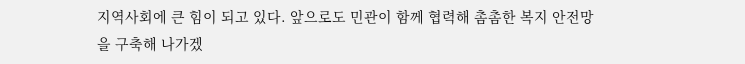지역사회에 큰 힘이 되고 있다. 앞으로도 민관이 함께 협력해 촘촘한 복지 안전망을 구축해 나가겠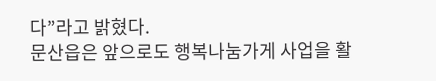다”라고 밝혔다.
문산읍은 앞으로도 행복나눔가게 사업을 활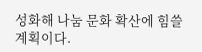성화해 나눔 문화 확산에 힘쓸 계획이다.